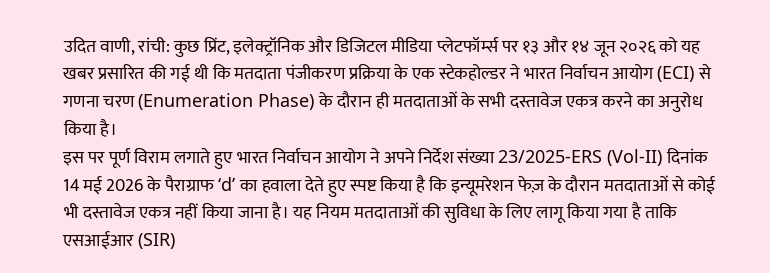उदित वाणी, रांची: कुछ प्रिंट, इलेक्ट्रॉनिक और डिजिटल मीडिया प्लेटफॉर्म्स पर १३ और १४ जून २०२६ को यह खबर प्रसारित की गई थी कि मतदाता पंजीकरण प्रक्रिया के एक स्टेकहोल्डर ने भारत निर्वाचन आयोग (ECI) से गणना चरण (Enumeration Phase) के दौरान ही मतदाताओं के सभी दस्तावेज एकत्र करने का अनुरोध किया है।
इस पर पूर्ण विराम लगाते हुए भारत निर्वाचन आयोग ने अपने निर्देश संख्या 23/2025-ERS (Vol-II) दिनांक 14 मई 2026 के पैराग्राफ ‘d’ का हवाला देते हुए स्पष्ट किया है कि इन्यूमरेशन फेज़ के दौरान मतदाताओं से कोई भी दस्तावेज एकत्र नहीं किया जाना है। यह नियम मतदाताओं की सुविधा के लिए लागू किया गया है ताकि एसआईआर (SIR)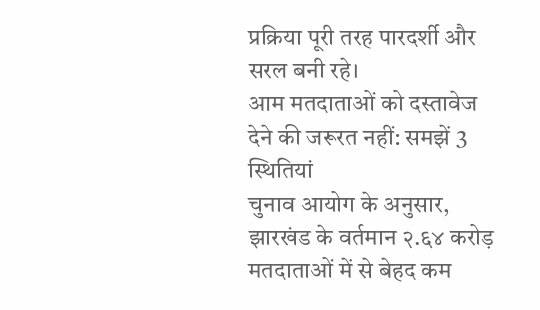प्रक्रिया पूरी तरह पारदर्शी और सरल बनी रहे।
आम मतदाताओं को दस्तावेज देने की जरूरत नहीं: समझें 3 स्थितियां
चुनाव आयोग के अनुसार, झारखंड के वर्तमान २.६४ करोड़ मतदाताओं में से बेहद कम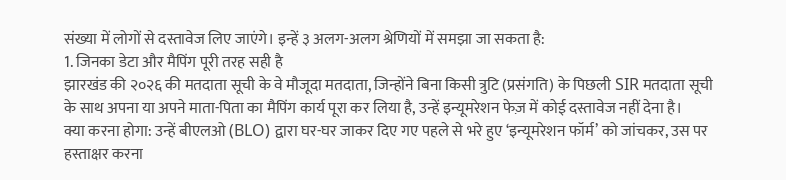संख्या में लोगों से दस्तावेज लिए जाएंगे। इन्हें ३ अलग-अलग श्रेणियों में समझा जा सकता है:
1. जिनका डेटा और मैपिंग पूरी तरह सही है
झारखंड की २०२६ की मतदाता सूची के वे मौजूदा मतदाता, जिन्होंने बिना किसी त्रुटि (प्रसंगति) के पिछली SIR मतदाता सूची के साथ अपना या अपने माता-पिता का मैपिंग कार्य पूरा कर लिया है, उन्हें इन्यूमरेशन फेज़ में कोई दस्तावेज नहीं देना है।
क्या करना होगा: उन्हें बीएलओ (BLO) द्वारा घर-घर जाकर दिए गए पहले से भरे हुए ‘इन्यूमरेशन फॉर्म’ को जांचकर, उस पर हस्ताक्षर करना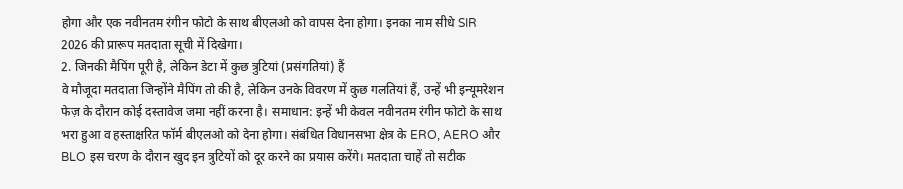होगा और एक नवीनतम रंगीन फोटो के साथ बीएलओ को वापस देना होगा। इनका नाम सीधे SIR 2026 की प्रारूप मतदाता सूची में दिखेगा।
2. जिनकी मैपिंग पूरी है, लेकिन डेटा में कुछ त्रुटियां (प्रसंगतियां) हैं
वे मौजूदा मतदाता जिन्होंने मैपिंग तो की है, लेकिन उनके विवरण में कुछ गलतियां हैं, उन्हें भी इन्यूमरेशन फेज़ के दौरान कोई दस्तावेज जमा नहीं करना है। समाधान: इन्हें भी केवल नवीनतम रंगीन फोटो के साथ भरा हुआ व हस्ताक्षरित फॉर्म बीएलओ को देना होगा। संबंधित विधानसभा क्षेत्र के ERO, AERO और BLO इस चरण के दौरान खुद इन त्रुटियों को दूर करने का प्रयास करेंगे। मतदाता चाहें तो सटीक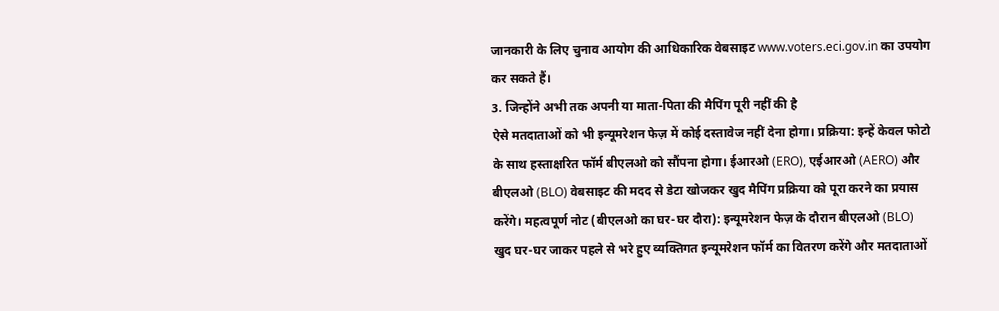जानकारी के लिए चुनाव आयोग की आधिकारिक वेबसाइट www.voters.eci.gov.in का उपयोग कर सकते हैं।
3. जिन्होंने अभी तक अपनी या माता-पिता की मैपिंग पूरी नहीं की है
ऐसे मतदाताओं को भी इन्यूमरेशन फेज़ में कोई दस्तावेज नहीं देना होगा। प्रक्रिया: इन्हें केवल फोटो के साथ हस्ताक्षरित फॉर्म बीएलओ को सौंपना होगा। ईआरओ (ERO), एईआरओ (AERO) और बीएलओ (BLO) वेबसाइट की मदद से डेटा खोजकर खुद मैपिंग प्रक्रिया को पूरा करने का प्रयास करेंगे। महत्वपूर्ण नोट (बीएलओ का घर-घर दौरा): इन्यूमरेशन फेज़ के दौरान बीएलओ (BLO) खुद घर-घर जाकर पहले से भरे हुए व्यक्तिगत इन्यूमरेशन फॉर्म का वितरण करेंगे और मतदाताओं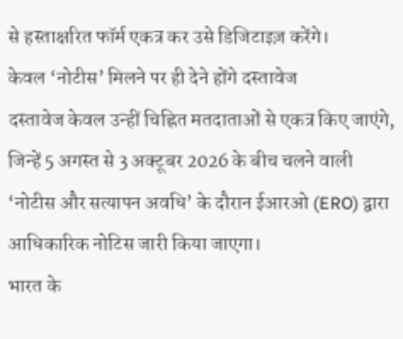से हस्ताक्षरित फॉर्म एकत्र कर उसे डिजिटाइज़ करेंगे।
केवल ‘नोटीस’ मिलने पर ही देने होंगे दस्तावेज
दस्तावेज केवल उन्हीं चिह्नित मतदाताओं से एकत्र किए जाएंगे, जिन्हें 5 अगस्त से 3 अक्टूबर 2026 के बीच चलने वाली ‘नोटीस और सत्यापन अवधि’ के दौरान ईआरओ (ERO) द्वारा आधिकारिक नोटिस जारी किया जाएगा।
भारत के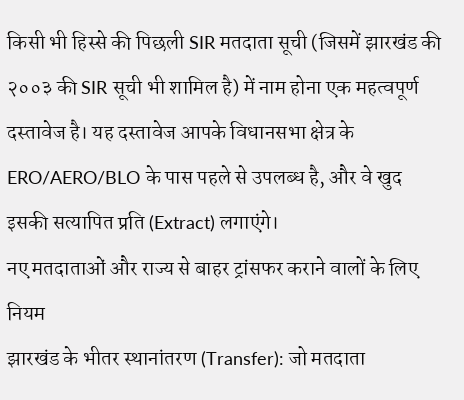किसी भी हिस्से की पिछली SIR मतदाता सूची (जिसमें झारखंड की २००३ की SIR सूची भी शामिल है) में नाम होना एक महत्वपूर्ण दस्तावेज है। यह दस्तावेज आपके विधानसभा क्षेत्र के ERO/AERO/BLO के पास पहले से उपलब्ध है, और वे खुद इसकी सत्यापित प्रति (Extract) लगाएंगे।
नए मतदाताओं और राज्य से बाहर ट्रांसफर कराने वालों के लिए नियम
झारखंड के भीतर स्थानांतरण (Transfer): जो मतदाता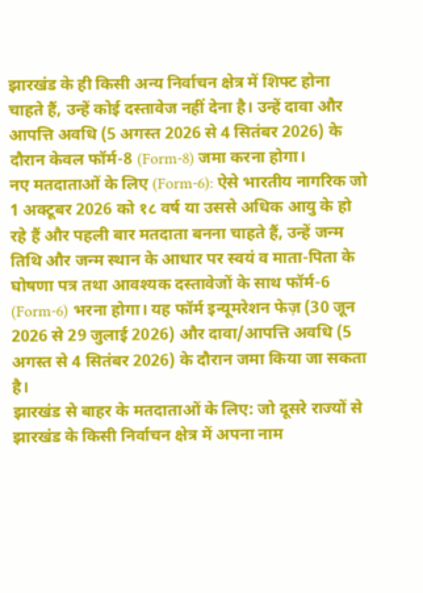झारखंड के ही किसी अन्य निर्वाचन क्षेत्र में शिफ्ट होना चाहते हैं, उन्हें कोई दस्तावेज नहीं देना है। उन्हें दावा और आपत्ति अवधि (5 अगस्त 2026 से 4 सितंबर 2026) के दौरान केवल फॉर्म-8 (Form-8) जमा करना होगा।
नए मतदाताओं के लिए (Form-6): ऐसे भारतीय नागरिक जो 1 अक्टूबर 2026 को १८ वर्ष या उससे अधिक आयु के हो रहे हैं और पहली बार मतदाता बनना चाहते हैं, उन्हें जन्म तिथि और जन्म स्थान के आधार पर स्वयं व माता-पिता के घोषणा पत्र तथा आवश्यक दस्तावेजों के साथ फॉर्म-6 (Form-6) भरना होगा। यह फॉर्म इन्यूमरेशन फेज़ (30 जून 2026 से 29 जुलाई 2026) और दावा/आपत्ति अवधि (5 अगस्त से 4 सितंबर 2026) के दौरान जमा किया जा सकता है।
झारखंड से बाहर के मतदाताओं के लिए: जो दूसरे राज्यों से झारखंड के किसी निर्वाचन क्षेत्र में अपना नाम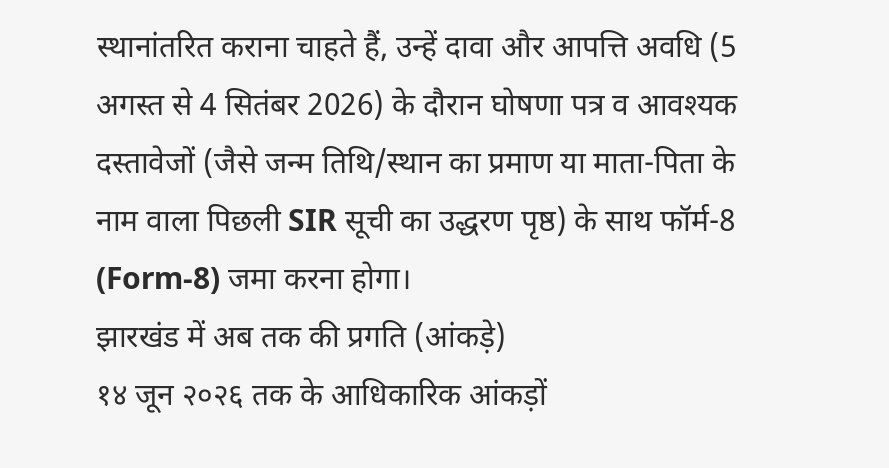स्थानांतरित कराना चाहते हैं, उन्हें दावा और आपत्ति अवधि (5 अगस्त से 4 सितंबर 2026) के दौरान घोषणा पत्र व आवश्यक दस्तावेजों (जैसे जन्म तिथि/स्थान का प्रमाण या माता-पिता के नाम वाला पिछली SIR सूची का उद्धरण पृष्ठ) के साथ फॉर्म-8 (Form-8) जमा करना होगा।
झारखंड में अब तक की प्रगति (आंकड़े)
१४ जून २०२६ तक के आधिकारिक आंकड़ों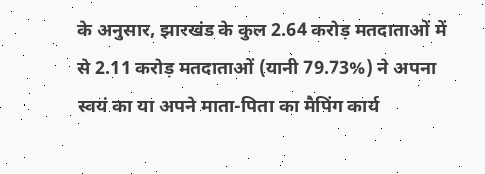के अनुसार, झारखंड के कुल 2.64 करोड़ मतदाताओं में से 2.11 करोड़ मतदाताओं (यानी 79.73%) ने अपना स्वयं का या अपने माता-पिता का मैपिंग कार्य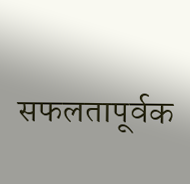सफलतापूर्वक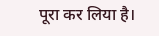पूरा कर लिया है।